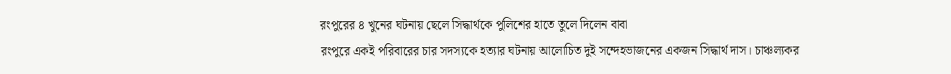রংপুরের ৪ খুনের ঘটনায় ছেলে সিদ্ধার্থকে পুলিশের হাতে তুলে দিলেন বাবা
রংপুরে একই পরিবারের চার সদস্যকে হত্যার ঘটনায় আলোচিত দুই সন্দেহভাজনের একজন সিদ্ধার্থ দাস। চাঞ্চল্যকর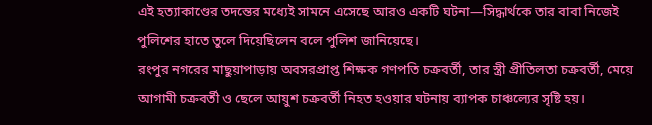এই হত্যাকাণ্ডের তদন্তের মধ্যেই সামনে এসেছে আরও একটি ঘটনা—সিদ্ধার্থকে তার বাবা নিজেই পুলিশের হাতে তুলে দিয়েছিলেন বলে পুলিশ জানিয়েছে।
রংপুর নগরের মাছুয়াপাড়ায় অবসরপ্রাপ্ত শিক্ষক গণপতি চক্রবর্তী, তার স্ত্রী প্রীতিলতা চক্রবর্তী, মেয়ে আগামী চক্রবর্তী ও ছেলে আয়ুশ চক্রবর্তী নিহত হওয়ার ঘটনায় ব্যাপক চাঞ্চল্যের সৃষ্টি হয়।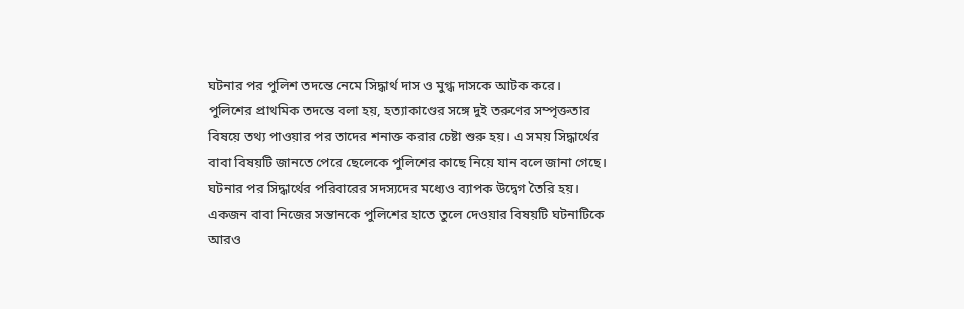ঘটনার পর পুলিশ তদন্তে নেমে সিদ্ধার্থ দাস ও মুগ্ধ দাসকে আটক করে।
পুলিশের প্রাথমিক তদন্তে বলা হয়, হত্যাকাণ্ডের সঙ্গে দুই তরুণের সম্পৃক্ততার বিষয়ে তথ্য পাওয়ার পর তাদের শনাক্ত করার চেষ্টা শুরু হয়। এ সময় সিদ্ধার্থের বাবা বিষয়টি জানতে পেরে ছেলেকে পুলিশের কাছে নিয়ে যান বলে জানা গেছে।
ঘটনার পর সিদ্ধার্থের পরিবারের সদস্যদের মধ্যেও ব্যাপক উদ্বেগ তৈরি হয়। একজন বাবা নিজের সন্তানকে পুলিশের হাতে তুলে দেওয়ার বিষয়টি ঘটনাটিকে আরও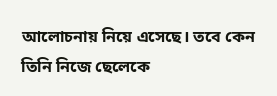আলোচনায় নিয়ে এসেছে। তবে কেন তিনি নিজে ছেলেকে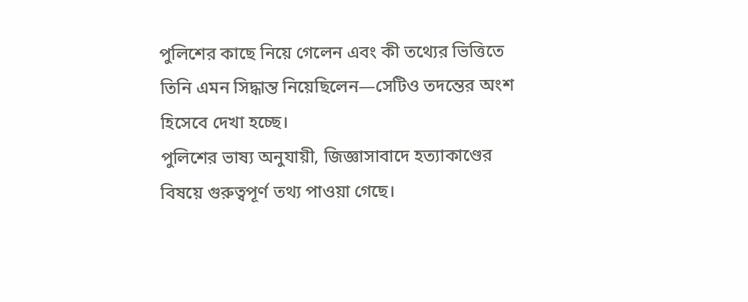পুলিশের কাছে নিয়ে গেলেন এবং কী তথ্যের ভিত্তিতে তিনি এমন সিদ্ধান্ত নিয়েছিলেন—সেটিও তদন্তের অংশ হিসেবে দেখা হচ্ছে।
পুলিশের ভাষ্য অনুযায়ী, জিজ্ঞাসাবাদে হত্যাকাণ্ডের বিষয়ে গুরুত্বপূর্ণ তথ্য পাওয়া গেছে।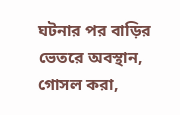ঘটনার পর বাড়ির ভেতরে অবস্থান, গোসল করা,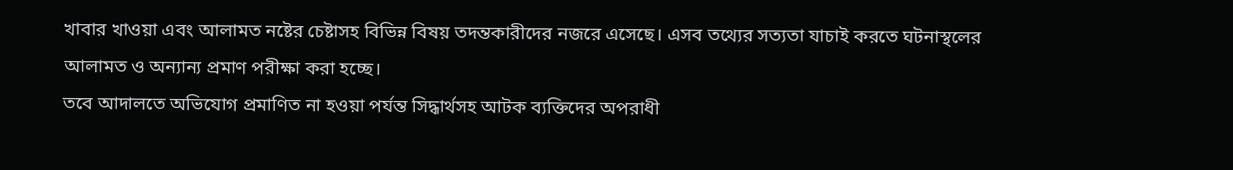খাবার খাওয়া এবং আলামত নষ্টের চেষ্টাসহ বিভিন্ন বিষয় তদন্তকারীদের নজরে এসেছে। এসব তথ্যের সত্যতা যাচাই করতে ঘটনাস্থলের আলামত ও অন্যান্য প্রমাণ পরীক্ষা করা হচ্ছে।
তবে আদালতে অভিযোগ প্রমাণিত না হওয়া পর্যন্ত সিদ্ধার্থসহ আটক ব্যক্তিদের অপরাধী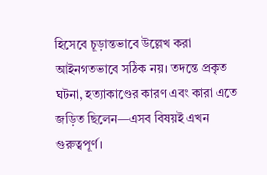হিসেবে চূড়ান্তভাবে উল্লেখ করা আইনগতভাবে সঠিক নয়। তদন্তে প্রকৃত ঘটনা, হত্যাকাণ্ডের কারণ এবং কারা এতে জড়িত ছিলেন—এসব বিষয়ই এখন গুরুত্বপূর্ণ।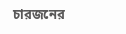চারজনের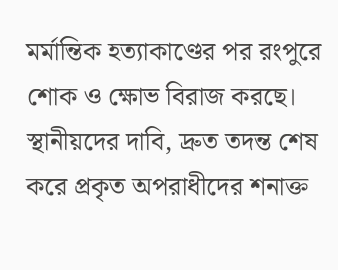মর্মান্তিক হত্যাকাণ্ডের পর রংপুরে শোক ও ক্ষোভ বিরাজ করছে। স্থানীয়দের দাবি, দ্রুত তদন্ত শেষ করে প্রকৃত অপরাধীদের শনাক্ত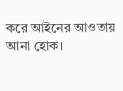করে আইনের আওতায় আনা হোক।